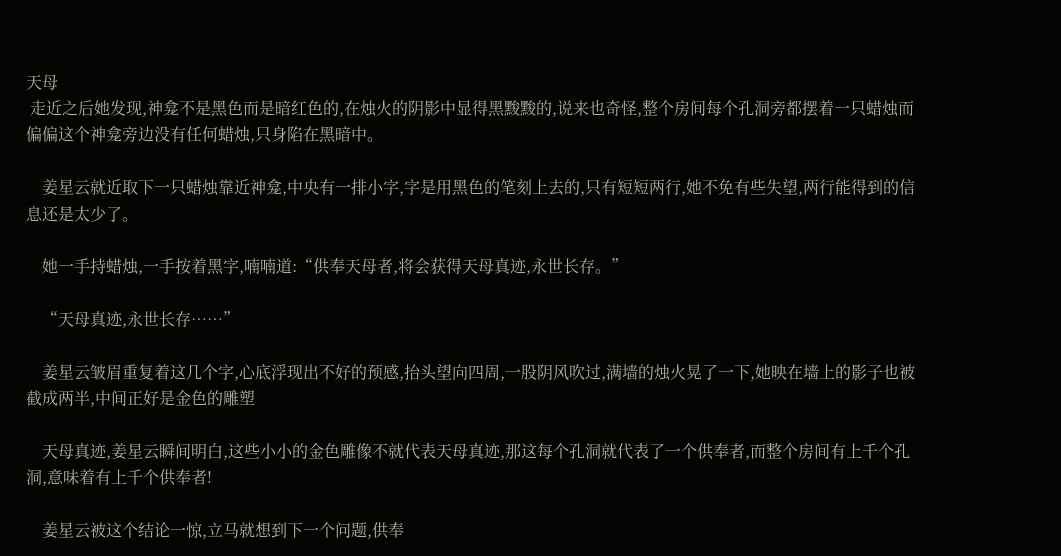天母
 走近之后她发现,神龛不是黑色而是暗红色的,在烛火的阴影中显得黑黢黢的,说来也奇怪,整个房间每个孔洞旁都摆着一只蜡烛而偏偏这个神龛旁边没有任何蜡烛,只身陷在黑暗中。

    姜星云就近取下一只蜡烛靠近神龛,中央有一排小字,字是用黑色的笔刻上去的,只有短短两行,她不免有些失望,两行能得到的信息还是太少了。

    她一手持蜡烛,一手按着黑字,喃喃道:“供奉天母者,将会获得天母真迹,永世长存。”

    “天母真迹,永世长存……”

    姜星云皱眉重复着这几个字,心底浮现出不好的预感,抬头望向四周,一股阴风吹过,满墙的烛火晃了一下,她映在墙上的影子也被截成两半,中间正好是金色的雕塑

    天母真迹,姜星云瞬间明白,这些小小的金色雕像不就代表天母真迹,那这每个孔洞就代表了一个供奉者,而整个房间有上千个孔洞,意味着有上千个供奉者!

    姜星云被这个结论一惊,立马就想到下一个问题,供奉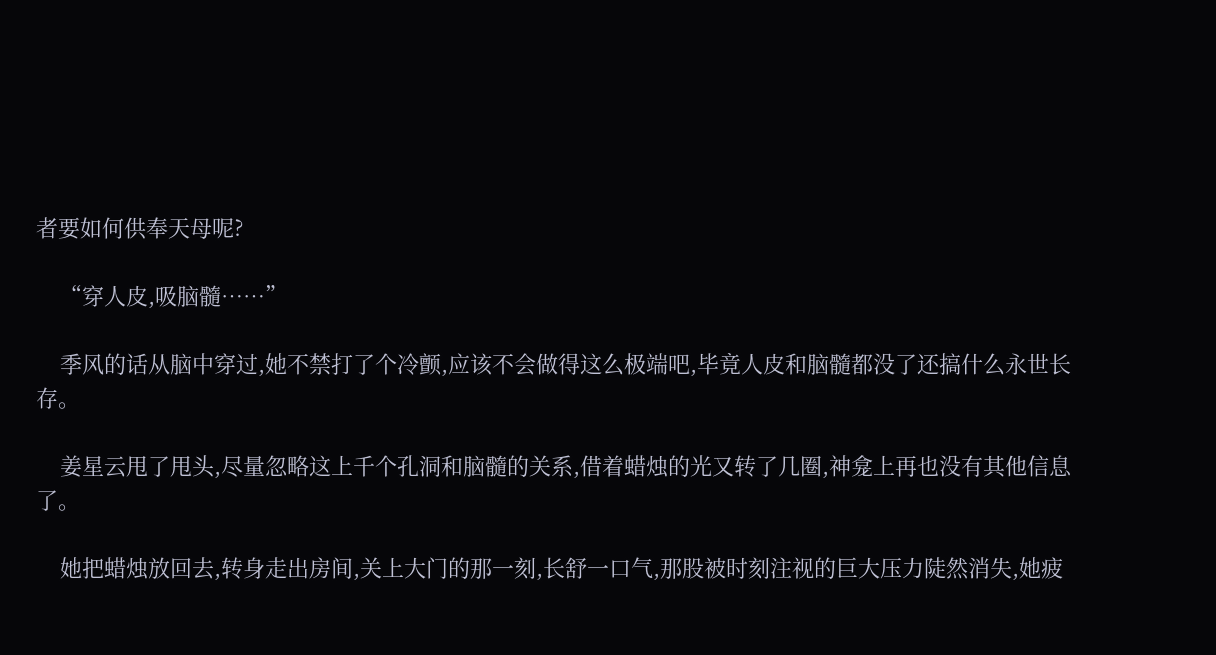者要如何供奉天母呢?

    “穿人皮,吸脑髓……”

    季风的话从脑中穿过,她不禁打了个冷颤,应该不会做得这么极端吧,毕竟人皮和脑髓都没了还搞什么永世长存。

    姜星云甩了甩头,尽量忽略这上千个孔洞和脑髓的关系,借着蜡烛的光又转了几圈,神龛上再也没有其他信息了。

    她把蜡烛放回去,转身走出房间,关上大门的那一刻,长舒一口气,那股被时刻注视的巨大压力陡然消失,她疲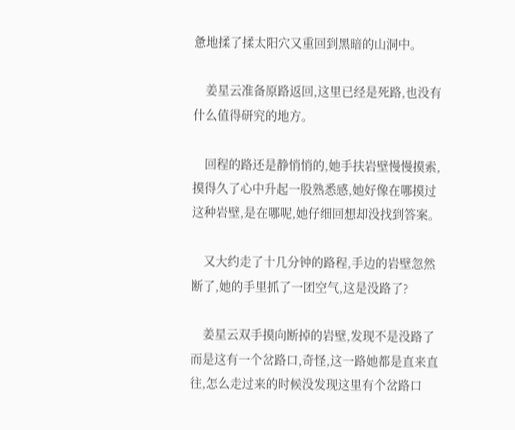惫地揉了揉太阳穴又重回到黑暗的山洞中。

    姜星云准备原路返回,这里已经是死路,也没有什么值得研究的地方。

    回程的路还是静悄悄的,她手扶岩壁慢慢摸索,摸得久了心中升起一股熟悉感,她好像在哪摸过这种岩壁,是在哪呢,她仔细回想却没找到答案。

    又大约走了十几分钟的路程,手边的岩壁忽然断了,她的手里抓了一团空气,这是没路了?

    姜星云双手摸向断掉的岩壁,发现不是没路了而是这有一个岔路口,奇怪,这一路她都是直来直往,怎么走过来的时候没发现这里有个岔路口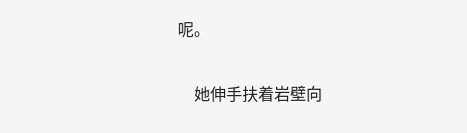呢。

    她伸手扶着岩壁向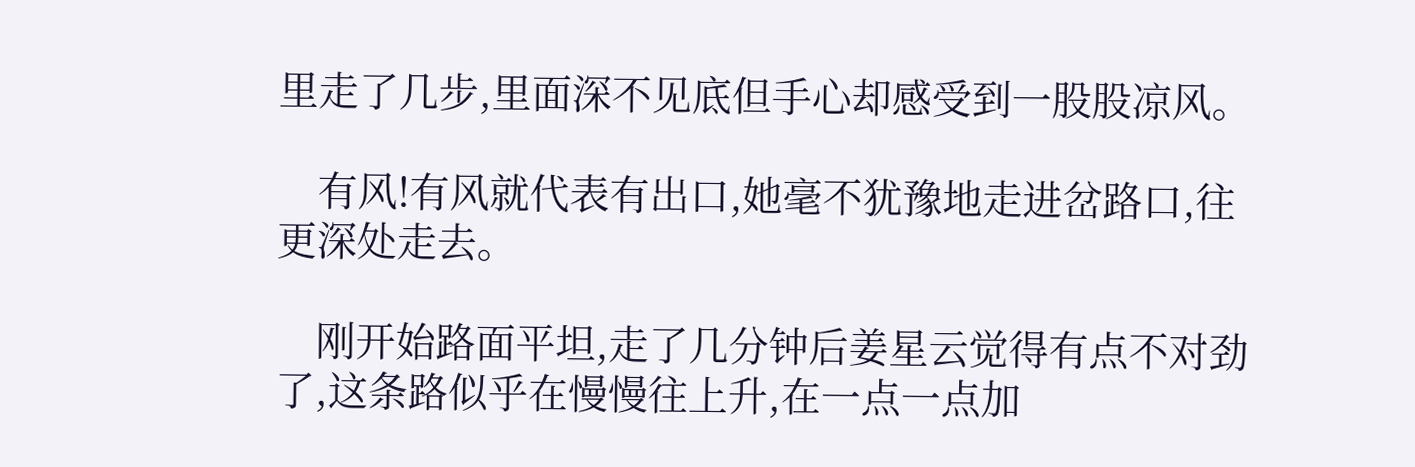里走了几步,里面深不见底但手心却感受到一股股凉风。

    有风!有风就代表有出口,她毫不犹豫地走进岔路口,往更深处走去。

    刚开始路面平坦,走了几分钟后姜星云觉得有点不对劲了,这条路似乎在慢慢往上升,在一点一点加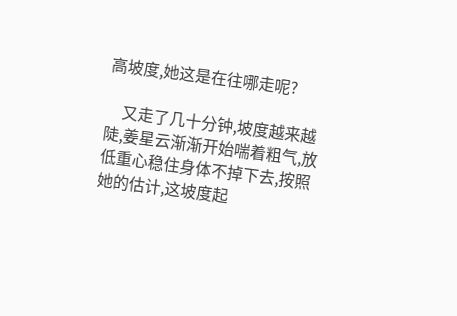高坡度,她这是在往哪走呢?

    又走了几十分钟,坡度越来越陡,姜星云渐渐开始喘着粗气,放低重心稳住身体不掉下去,按照她的估计,这坡度起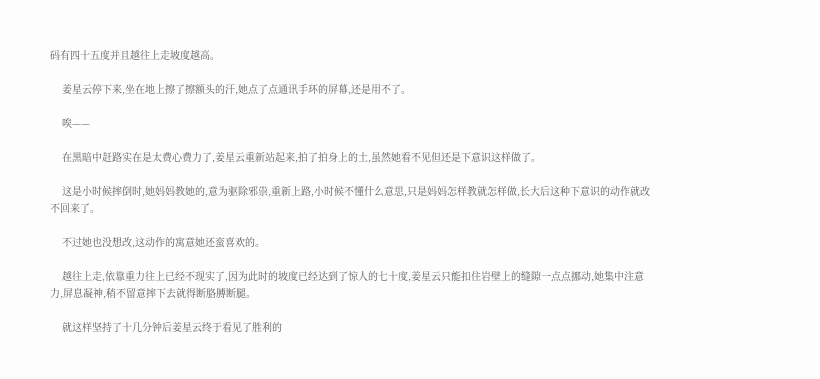码有四十五度并且越往上走坡度越高。

    姜星云停下来,坐在地上擦了擦额头的汗,她点了点通讯手环的屏幕,还是用不了。

    唉——

    在黑暗中赶路实在是太费心费力了,姜星云重新站起来,拍了拍身上的土,虽然她看不见但还是下意识这样做了。

    这是小时候摔倒时,她妈妈教她的,意为驱除邪祟,重新上路,小时候不懂什么意思,只是妈妈怎样教就怎样做,长大后这种下意识的动作就改不回来了。

    不过她也没想改,这动作的寓意她还蛮喜欢的。

    越往上走,依靠重力往上已经不现实了,因为此时的坡度已经达到了惊人的七十度,姜星云只能扣住岩壁上的缝隙一点点挪动,她集中注意力,屏息凝神,稍不留意摔下去就得断胳膊断腿。

    就这样坚持了十几分钟后姜星云终于看见了胜利的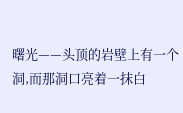曙光——头顶的岩壁上有一个洞,而那洞口亮着一抹白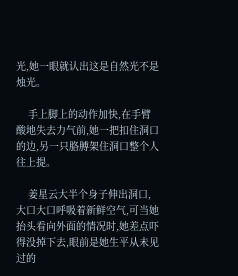光,她一眼就认出这是自然光不是烛光。

    手上脚上的动作加快,在手臂酸地失去力气前,她一把扣住洞口的边,另一只胳膊架住洞口整个人往上提。

    姜星云大半个身子伸出洞口,大口大口呼吸着新鲜空气,可当她抬头看向外面的情况时,她差点吓得没掉下去,眼前是她生平从未见过的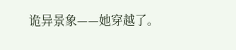诡异景象——她穿越了。